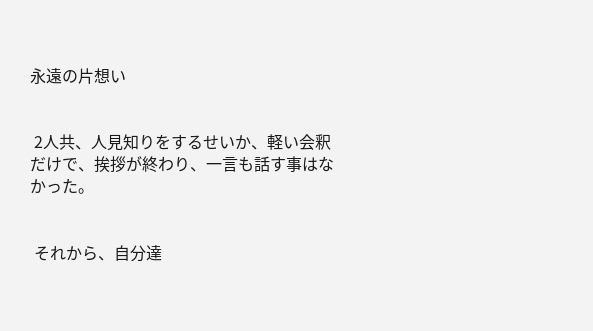永遠の片想い


 2人共、人見知りをするせいか、軽い会釈だけで、挨拶が終わり、一言も話す事はなかった。


 それから、自分達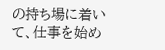の持ち場に着いて、仕事を始め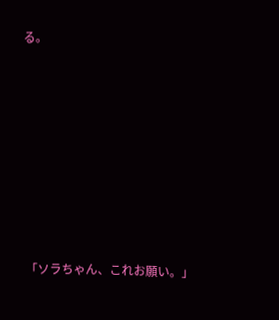る。








 「ソラちゃん、これお願い。」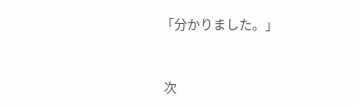「分かりました。」


 次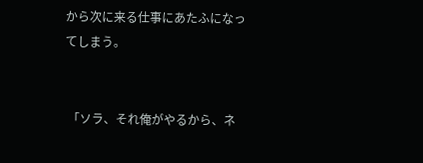から次に来る仕事にあたふになってしまう。


 「ソラ、それ俺がやるから、ネ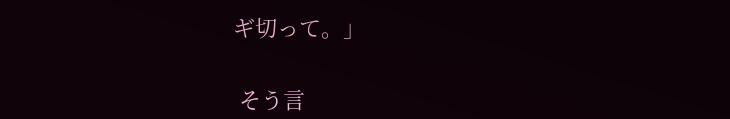ギ切って。」


 そう言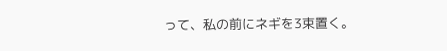って、私の前にネギを3束置く。